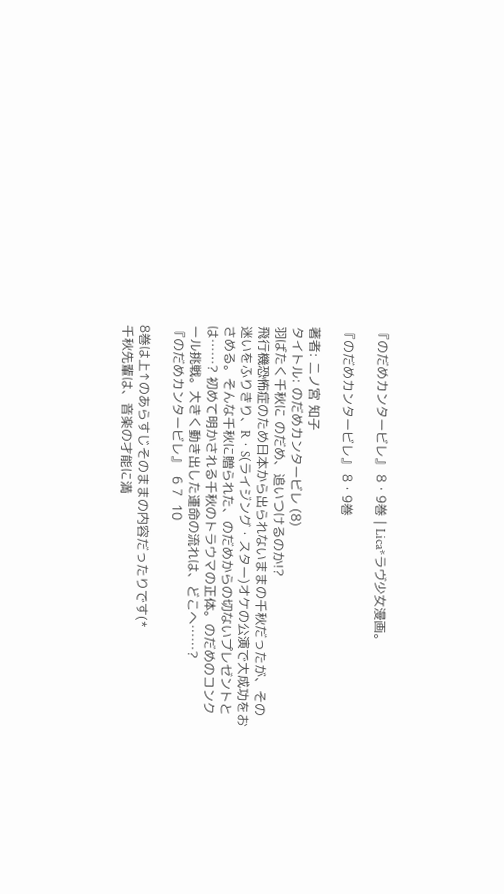『のだめカンタービレ』 8・9巻 | Lica*ラヴ少女漫画。

『のだめカンタービレ』 8・9巻

著者: 二ノ宮 知子
タイトル: のだめカンタービレ (8)
羽ばたく千秋に のだめ、追いつけるのか!?
飛行機恐怖症のため日本から出られないままの千秋だったが、その迷いをふりきり、R・S(ライジング・スター)オケの公演で大成功をおさめる。そんな千秋に贈られた、のだめからの切ないプレゼントとは……? 初めて明かされる千秋のトラウマの正体。のだめのコンクール挑戦。大きく動き出した運命の流れは、どこへ……?
『のだめカンタービレ』  6 7  10

8巻は上↑のあらすじそのままの内容だったりです(*
千秋先輩は、音楽の才能に満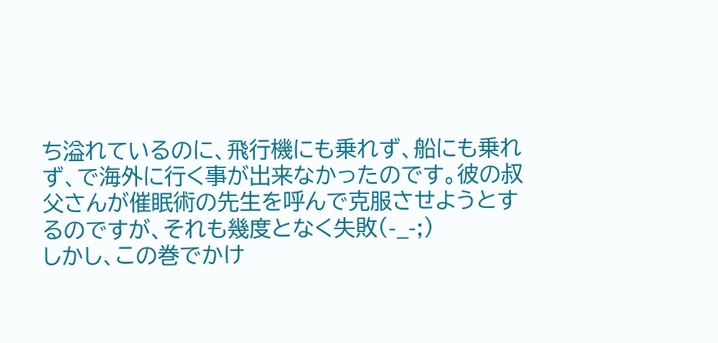ち溢れているのに、飛行機にも乗れず、船にも乗れず、で海外に行く事が出来なかったのです。彼の叔父さんが催眠術の先生を呼んで克服させようとするのですが、それも幾度となく失敗(-_-;)
しかし、この巻でかけ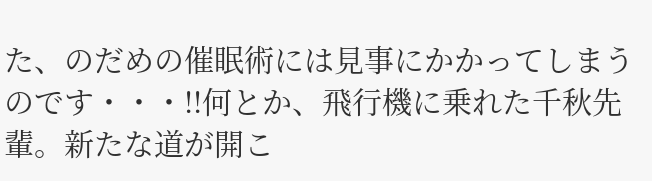た、のだめの催眠術には見事にかかってしまうのです・・・!!何とか、飛行機に乗れた千秋先輩。新たな道が開こ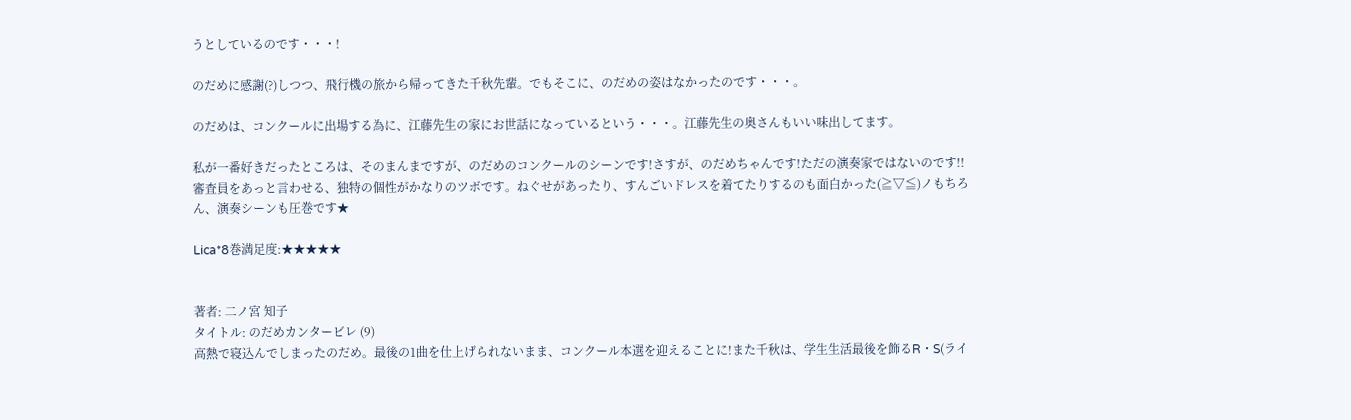うとしているのです・・・!

のだめに感謝(?)しつつ、飛行機の旅から帰ってきた千秋先輩。でもそこに、のだめの姿はなかったのです・・・。

のだめは、コンクールに出場する為に、江藤先生の家にお世話になっているという・・・。江藤先生の奥さんもいい味出してます。

私が一番好きだったところは、そのまんまですが、のだめのコンクールのシーンです!さすが、のだめちゃんです!ただの演奏家ではないのです!!審査員をあっと言わせる、独特の個性がかなりのツボです。ねぐせがあったり、すんごいドレスを着てたりするのも面白かった(≧▽≦)ノもちろん、演奏シーンも圧巻です★

Lica*8巻満足度:★★★★★


著者: 二ノ宮 知子
タイトル: のだめカンタービレ (9)
高熱で寝込んでしまったのだめ。最後の1曲を仕上げられないまま、コンクール本選を迎えることに!また千秋は、学生生活最後を飾るR・S(ライ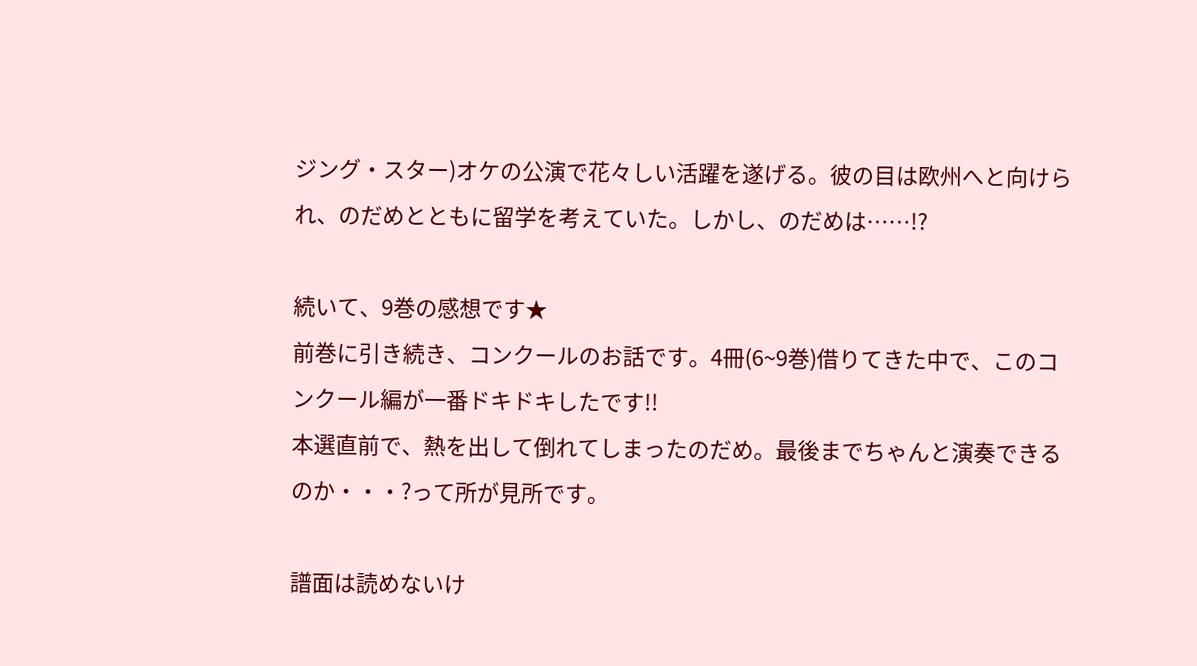ジング・スター)オケの公演で花々しい活躍を遂げる。彼の目は欧州へと向けられ、のだめとともに留学を考えていた。しかし、のだめは……!?

続いて、9巻の感想です★
前巻に引き続き、コンクールのお話です。4冊(6~9巻)借りてきた中で、このコンクール編が一番ドキドキしたです!!
本選直前で、熱を出して倒れてしまったのだめ。最後までちゃんと演奏できるのか・・・?って所が見所です。

譜面は読めないけ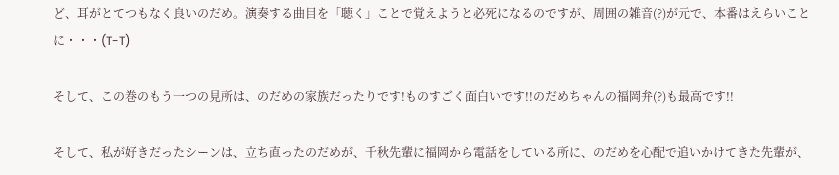ど、耳がとてつもなく良いのだめ。演奏する曲目を「聴く」ことで覚えようと必死になるのですが、周囲の雑音(?)が元で、本番はえらいことに・・・(T-T)

そして、この巻のもう一つの見所は、のだめの家族だったりです!ものすごく面白いです!!のだめちゃんの福岡弁(?)も最高です!!

そして、私が好きだったシーンは、立ち直ったのだめが、千秋先輩に福岡から電話をしている所に、のだめを心配で追いかけてきた先輩が、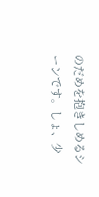のだめを抱きしめるシーンです。しょ、少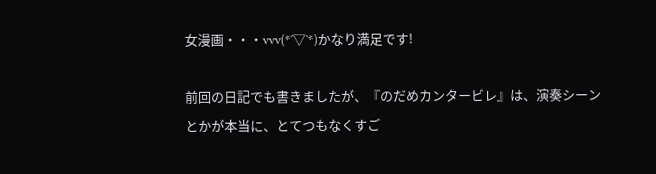女漫画・・・vvv(*´▽`*)かなり満足です!

前回の日記でも書きましたが、『のだめカンタービレ』は、演奏シーンとかが本当に、とてつもなくすご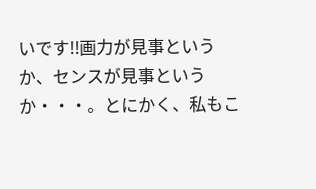いです!!画力が見事というか、センスが見事というか・・・。とにかく、私もこ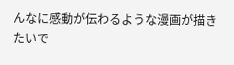んなに感動が伝わるような漫画が描きたいで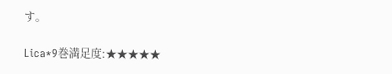す。

Lica*9巻満足度:★★★★★